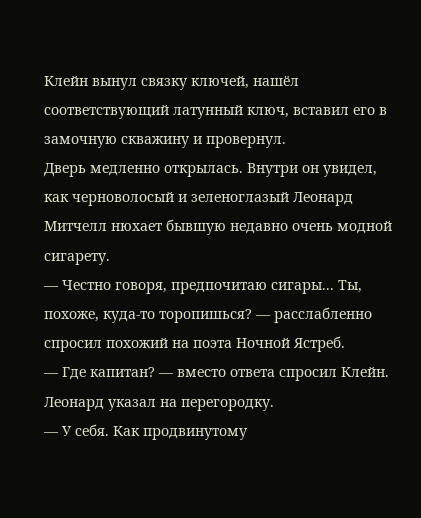Клейн вынул связку ключей, нашёл соответствующий латунный ключ, вставил его в замочную скважину и провернул.
Дверь медленно открылась. Внутри он увидел, как черноволосый и зеленоглазый Леонард Митчелл нюхает бывшую недавно очень модной сигарету.
— Честно говоря, предпочитаю сигары... Ты, похоже, куда-то торопишься? — расслабленно спросил похожий на поэта Ночной Ястреб.
— Где капитан? — вместо ответа спросил Клейн.
Леонард указал на перегородку.
— У себя. Как продвинутому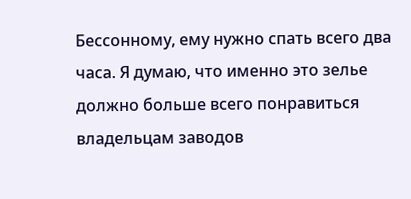Бессонному, ему нужно спать всего два часа. Я думаю, что именно это зелье должно больше всего понравиться владельцам заводов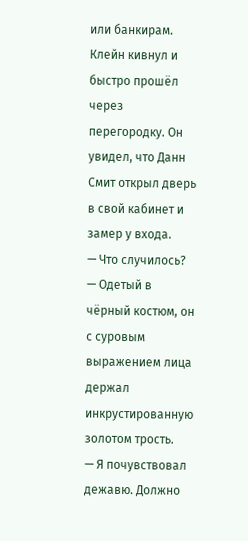или банкирам.
Клейн кивнул и быстро прошёл через перегородку. Он увидел, что Данн Смит открыл дверь в свой кабинет и замер у входа.
— Что случилось? — Одетый в чёрный костюм, он с суровым выражением лица держал инкрустированную золотом трость.
— Я почувствовал дежавю. Должно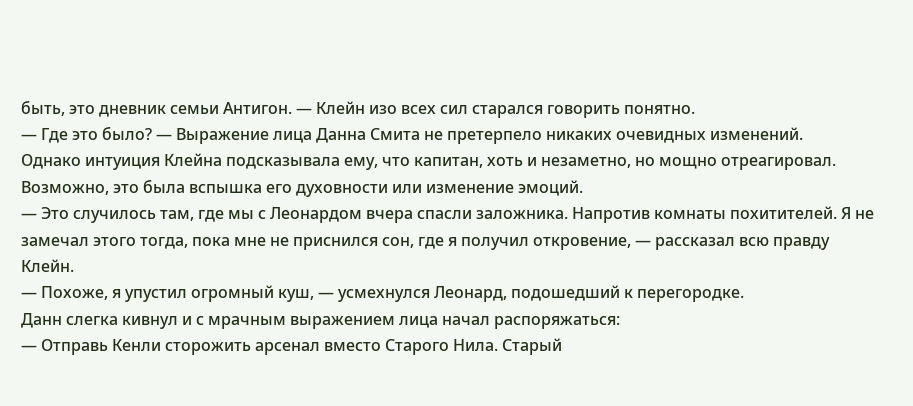быть, это дневник семьи Антигон. — Клейн изо всех сил старался говорить понятно.
— Где это было? — Выражение лица Данна Смита не претерпело никаких очевидных изменений.
Однако интуиция Клейна подсказывала ему, что капитан, хоть и незаметно, но мощно отреагировал. Возможно, это была вспышка его духовности или изменение эмоций.
— Это случилось там, где мы с Леонардом вчера спасли заложника. Напротив комнаты похитителей. Я не замечал этого тогда, пока мне не приснился сон, где я получил откровение, — рассказал всю правду Клейн.
— Похоже, я упустил огромный куш, — усмехнулся Леонард, подошедший к перегородке.
Данн слегка кивнул и с мрачным выражением лица начал распоряжаться:
— Отправь Кенли сторожить арсенал вместо Старого Нила. Старый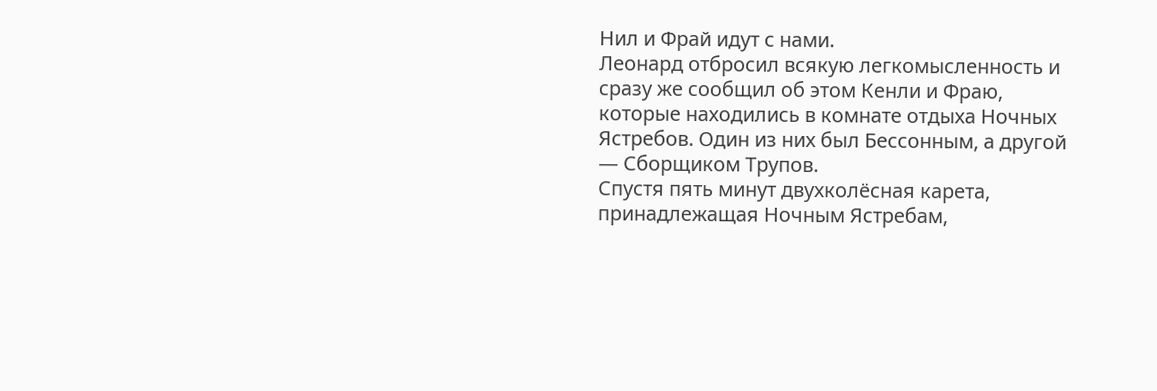Нил и Фрай идут с нами.
Леонард отбросил всякую легкомысленность и сразу же сообщил об этом Кенли и Фраю, которые находились в комнате отдыха Ночных Ястребов. Один из них был Бессонным, а другой — Сборщиком Трупов.
Спустя пять минут двухколёсная карета, принадлежащая Ночным Ястребам,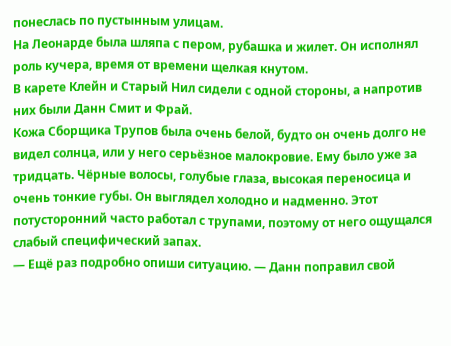понеслась по пустынным улицам.
На Леонарде была шляпа с пером, рубашка и жилет. Он исполнял роль кучера, время от времени щелкая кнутом.
В карете Клейн и Старый Нил сидели с одной стороны, а напротив них были Данн Смит и Фрай.
Кожа Сборщика Трупов была очень белой, будто он очень долго не видел солнца, или у него серьёзное малокровие. Ему было уже за тридцать. Чёрные волосы, голубые глаза, высокая переносица и очень тонкие губы. Он выглядел холодно и надменно. Этот потусторонний часто работал с трупами, поэтому от него ощущался слабый специфический запах.
— Ещё раз подробно опиши ситуацию. — Данн поправил свой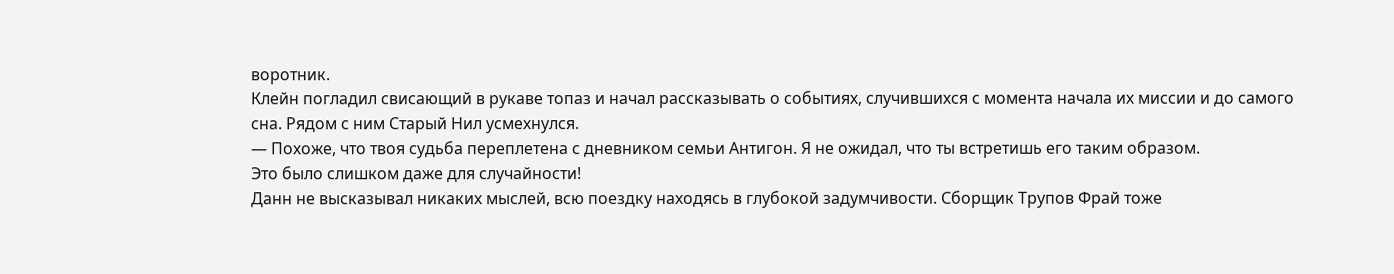воротник.
Клейн погладил свисающий в рукаве топаз и начал рассказывать о событиях, случившихся с момента начала их миссии и до самого сна. Рядом с ним Старый Нил усмехнулся.
— Похоже, что твоя судьба переплетена с дневником семьи Антигон. Я не ожидал, что ты встретишь его таким образом.
Это было слишком даже для случайности!
Данн не высказывал никаких мыслей, всю поездку находясь в глубокой задумчивости. Сборщик Трупов Фрай тоже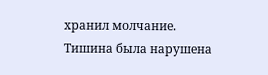хранил молчание.
Тишина была нарушена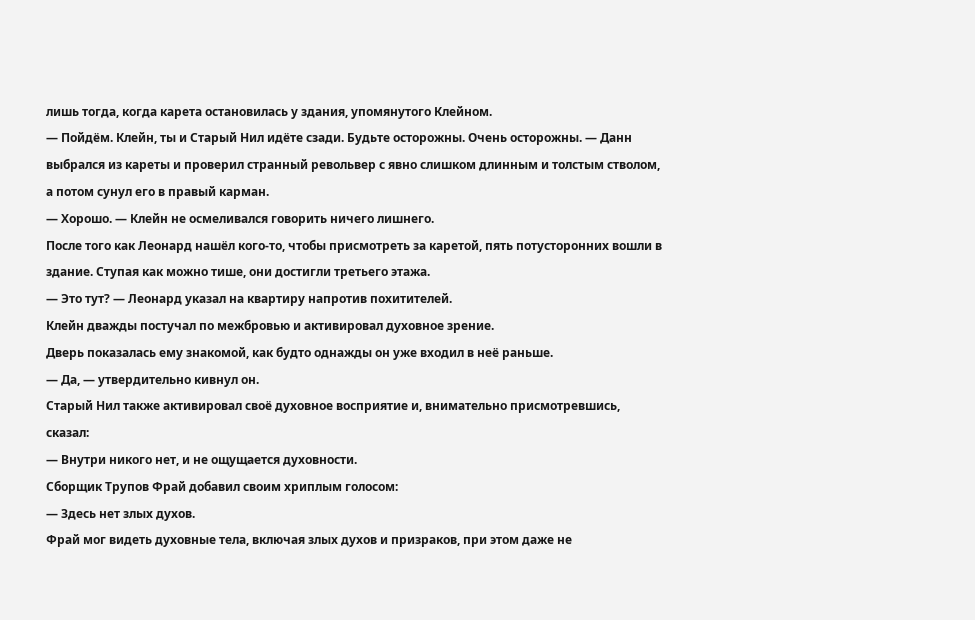лишь тогда, когда карета остановилась у здания, упомянутого Клейном.
— Пойдём. Клейн, ты и Старый Нил идёте сзади. Будьте осторожны. Очень осторожны. — Данн выбрался из кареты и проверил странный револьвер с явно слишком длинным и толстым стволом, а потом сунул его в правый карман.
— Хорошо. — Клейн не осмеливался говорить ничего лишнего.
После того как Леонард нашёл кого-то, чтобы присмотреть за каретой, пять потусторонних вошли в здание. Ступая как можно тише, они достигли третьего этажа.
— Это тут? — Леонард указал на квартиру напротив похитителей.
Клейн дважды постучал по межбровью и активировал духовное зрение.
Дверь показалась ему знакомой, как будто однажды он уже входил в неё раньше.
— Да, — утвердительно кивнул он.
Старый Нил также активировал своё духовное восприятие и, внимательно присмотревшись, сказал:
— Внутри никого нет, и не ощущается духовности.
Сборщик Трупов Фрай добавил своим хриплым голосом:
— Здесь нет злых духов.
Фрай мог видеть духовные тела, включая злых духов и призраков, при этом даже не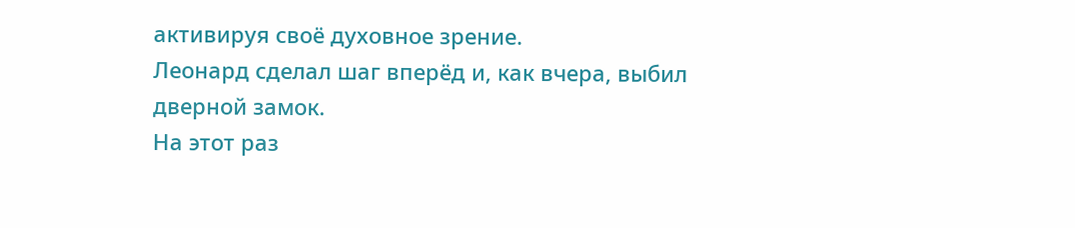активируя своё духовное зрение.
Леонард сделал шаг вперёд и, как вчера, выбил дверной замок.
На этот раз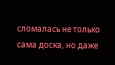сломалась не только сама доска, но даже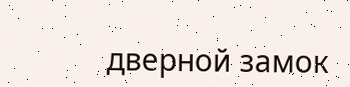дверной замок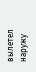вылетел наружу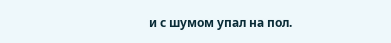и с шумом упал на пол.